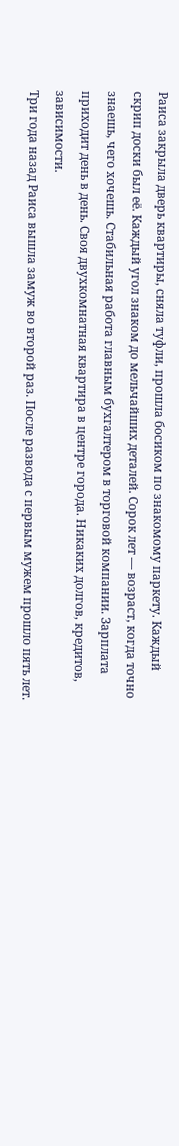Раиса закрыла дверь квартиры, сняла туфли, прошла босиком по знакомому паркету. Каждый скрип доски был её. Каждый угол знаком до мельчайших деталей. Сорок лет — возраст, когда точно знаешь, чего хочешь. Стабильная работа главным бухгалтером в торговой компании. Зарплата приходит день в день. Своя двухкомнатная квартира в центре города. Никаких долгов, кредитов, зависимости.
Три года назад Раиса вышла замуж во второй раз. После развода с первым мужем прошло пять лет.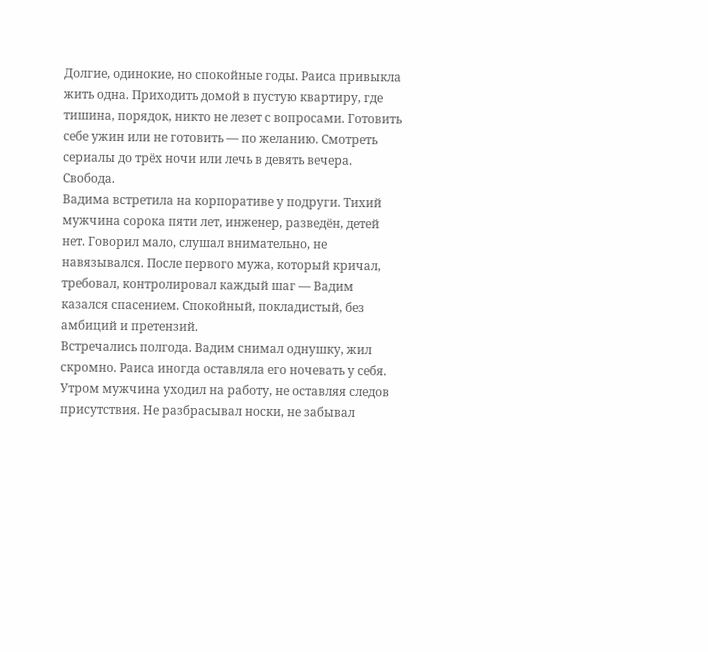Долгие, одинокие, но спокойные годы. Раиса привыкла жить одна. Приходить домой в пустую квартиру, где тишина, порядок, никто не лезет с вопросами. Готовить себе ужин или не готовить — по желанию. Смотреть сериалы до трёх ночи или лечь в девять вечера. Свобода.
Вадима встретила на корпоративе у подруги. Тихий мужчина сорока пяти лет, инженер, разведён, детей нет. Говорил мало, слушал внимательно, не навязывался. После первого мужа, который кричал, требовал, контролировал каждый шаг — Вадим казался спасением. Спокойный, покладистый, без амбиций и претензий.
Встречались полгода. Вадим снимал однушку, жил скромно. Раиса иногда оставляла его ночевать у себя. Утром мужчина уходил на работу, не оставляя следов присутствия. Не разбрасывал носки, не забывал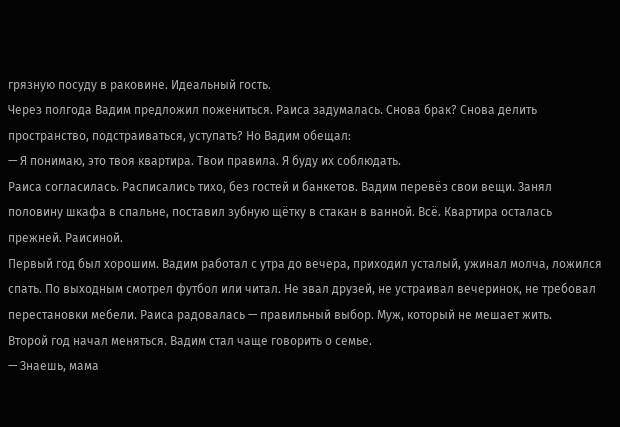грязную посуду в раковине. Идеальный гость.
Через полгода Вадим предложил пожениться. Раиса задумалась. Снова брак? Снова делить пространство, подстраиваться, уступать? Но Вадим обещал:
— Я понимаю, это твоя квартира. Твои правила. Я буду их соблюдать.
Раиса согласилась. Расписались тихо, без гостей и банкетов. Вадим перевёз свои вещи. Занял половину шкафа в спальне, поставил зубную щётку в стакан в ванной. Всё. Квартира осталась прежней. Раисиной.
Первый год был хорошим. Вадим работал с утра до вечера, приходил усталый, ужинал молча, ложился спать. По выходным смотрел футбол или читал. Не звал друзей, не устраивал вечеринок, не требовал перестановки мебели. Раиса радовалась — правильный выбор. Муж, который не мешает жить.
Второй год начал меняться. Вадим стал чаще говорить о семье.
— Знаешь, мама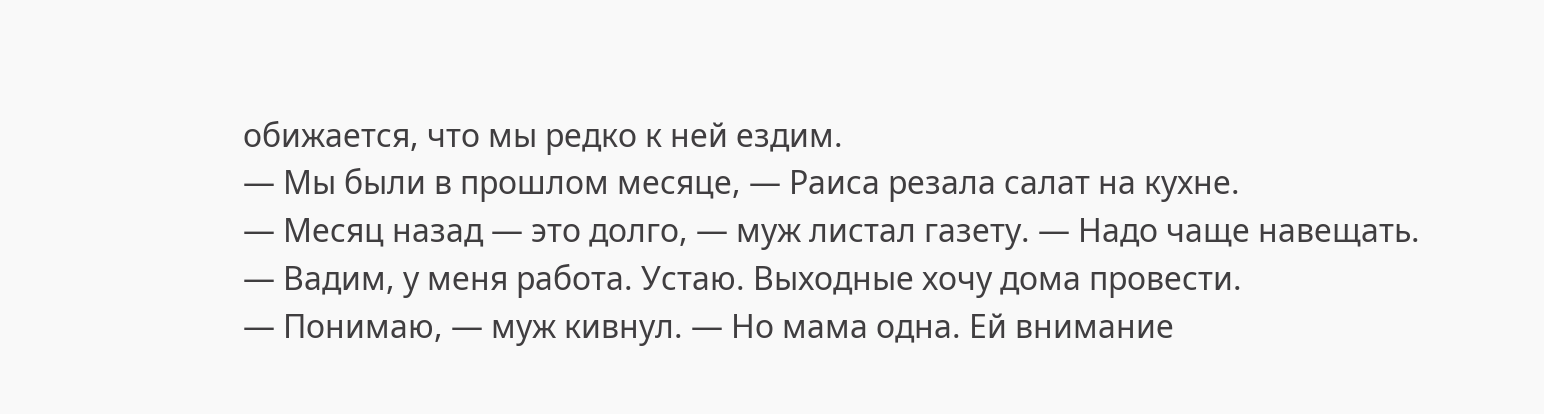обижается, что мы редко к ней ездим.
— Мы были в прошлом месяце, — Раиса резала салат на кухне.
— Месяц назад — это долго, — муж листал газету. — Надо чаще навещать.
— Вадим, у меня работа. Устаю. Выходные хочу дома провести.
— Понимаю, — муж кивнул. — Но мама одна. Ей внимание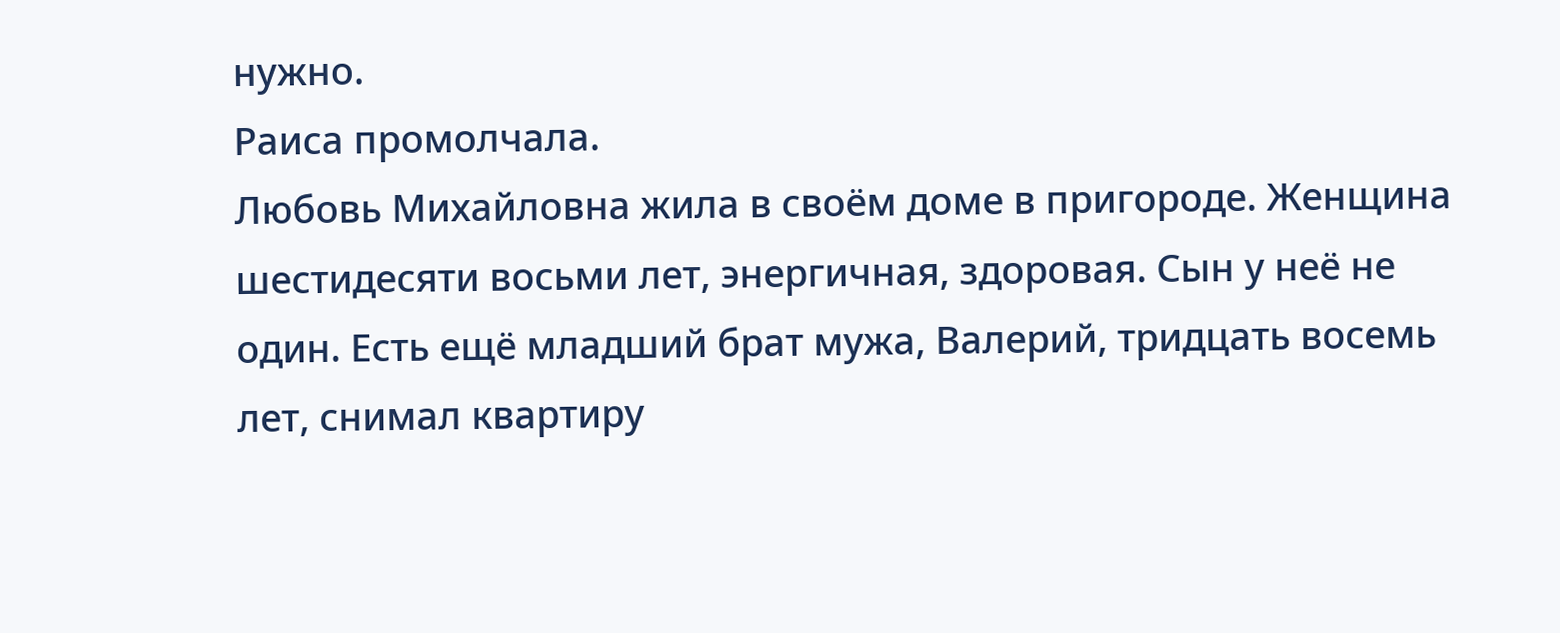нужно.
Раиса промолчала.
Любовь Михайловна жила в своём доме в пригороде. Женщина шестидесяти восьми лет, энергичная, здоровая. Сын у неё не один. Есть ещё младший брат мужа, Валерий, тридцать восемь лет, снимал квартиру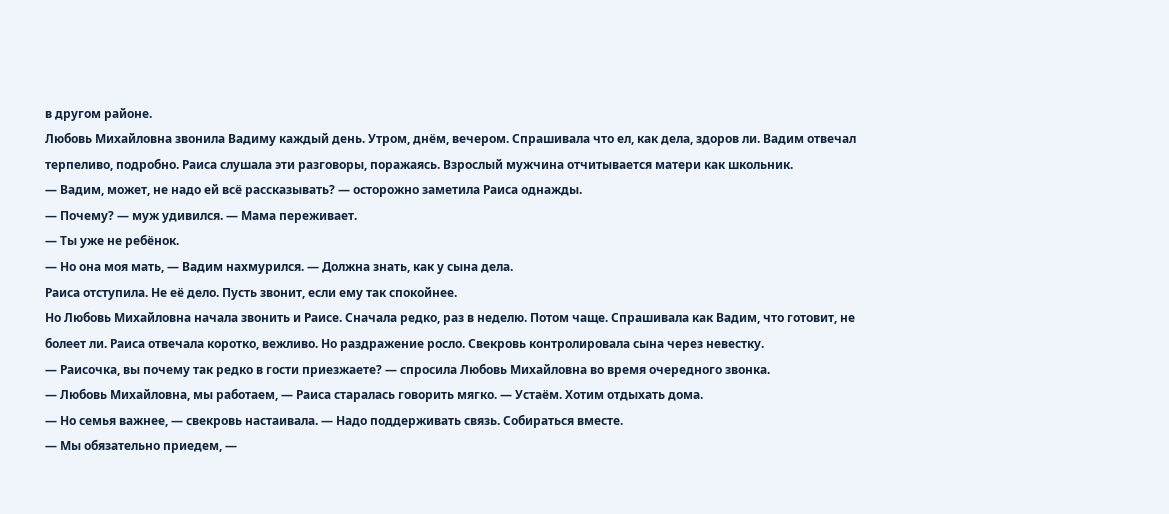в другом районе.
Любовь Михайловна звонила Вадиму каждый день. Утром, днём, вечером. Спрашивала что ел, как дела, здоров ли. Вадим отвечал терпеливо, подробно. Раиса слушала эти разговоры, поражаясь. Взрослый мужчина отчитывается матери как школьник.
— Вадим, может, не надо ей всё рассказывать? — осторожно заметила Раиса однажды.
— Почему? — муж удивился. — Мама переживает.
— Ты уже не ребёнок.
— Но она моя мать, — Вадим нахмурился. — Должна знать, как у сына дела.
Раиса отступила. Не её дело. Пусть звонит, если ему так спокойнее.
Но Любовь Михайловна начала звонить и Раисе. Сначала редко, раз в неделю. Потом чаще. Спрашивала как Вадим, что готовит, не болеет ли. Раиса отвечала коротко, вежливо. Но раздражение росло. Свекровь контролировала сына через невестку.
— Раисочка, вы почему так редко в гости приезжаете? — спросила Любовь Михайловна во время очередного звонка.
— Любовь Михайловна, мы работаем, — Раиса старалась говорить мягко. — Устаём. Хотим отдыхать дома.
— Но семья важнее, — свекровь настаивала. — Надо поддерживать связь. Собираться вместе.
— Мы обязательно приедем, —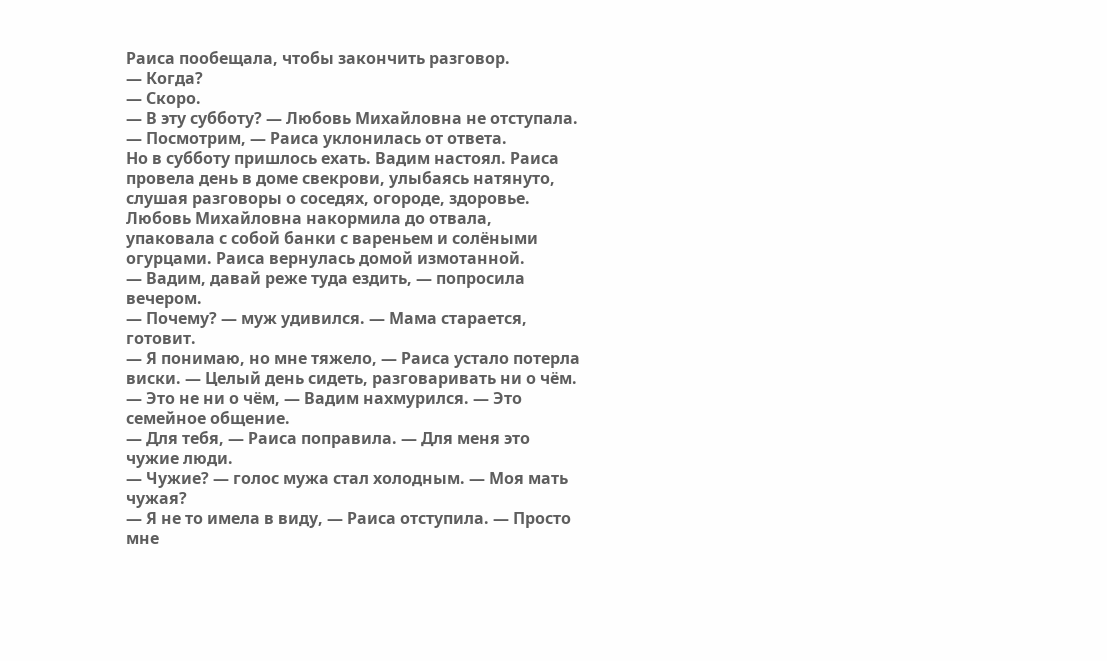Раиса пообещала, чтобы закончить разговор.
— Когда?
— Скоро.
— В эту субботу? — Любовь Михайловна не отступала.
— Посмотрим, — Раиса уклонилась от ответа.
Но в субботу пришлось ехать. Вадим настоял. Раиса провела день в доме свекрови, улыбаясь натянуто, слушая разговоры о соседях, огороде, здоровье. Любовь Михайловна накормила до отвала, упаковала с собой банки с вареньем и солёными огурцами. Раиса вернулась домой измотанной.
— Вадим, давай реже туда ездить, — попросила вечером.
— Почему? — муж удивился. — Мама старается, готовит.
— Я понимаю, но мне тяжело, — Раиса устало потерла виски. — Целый день сидеть, разговаривать ни о чём.
— Это не ни о чём, — Вадим нахмурился. — Это семейное общение.
— Для тебя, — Раиса поправила. — Для меня это чужие люди.
— Чужие? — голос мужа стал холодным. — Моя мать чужая?
— Я не то имела в виду, — Раиса отступила. — Просто мне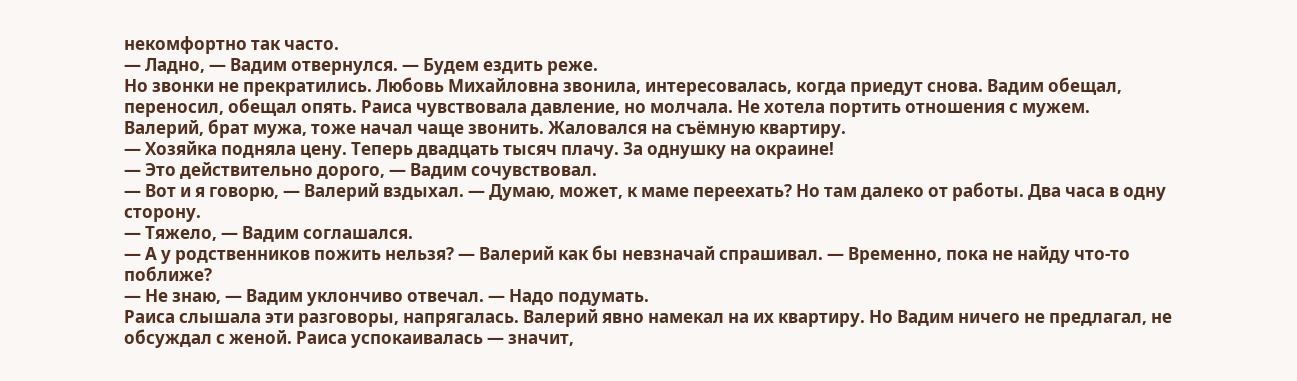некомфортно так часто.
— Ладно, — Вадим отвернулся. — Будем ездить реже.
Но звонки не прекратились. Любовь Михайловна звонила, интересовалась, когда приедут снова. Вадим обещал, переносил, обещал опять. Раиса чувствовала давление, но молчала. Не хотела портить отношения с мужем.
Валерий, брат мужа, тоже начал чаще звонить. Жаловался на съёмную квартиру.
— Хозяйка подняла цену. Теперь двадцать тысяч плачу. За однушку на окраине!
— Это действительно дорого, — Вадим сочувствовал.
— Вот и я говорю, — Валерий вздыхал. — Думаю, может, к маме переехать? Но там далеко от работы. Два часа в одну сторону.
— Тяжело, — Вадим соглашался.
— А у родственников пожить нельзя? — Валерий как бы невзначай спрашивал. — Временно, пока не найду что-то поближе?
— Не знаю, — Вадим уклончиво отвечал. — Надо подумать.
Раиса слышала эти разговоры, напрягалась. Валерий явно намекал на их квартиру. Но Вадим ничего не предлагал, не обсуждал с женой. Раиса успокаивалась — значит,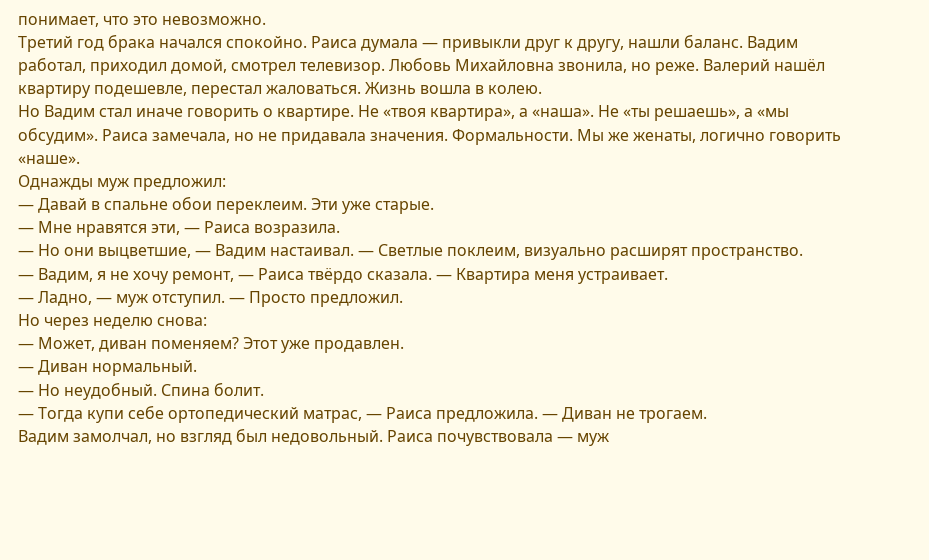понимает, что это невозможно.
Третий год брака начался спокойно. Раиса думала — привыкли друг к другу, нашли баланс. Вадим работал, приходил домой, смотрел телевизор. Любовь Михайловна звонила, но реже. Валерий нашёл квартиру подешевле, перестал жаловаться. Жизнь вошла в колею.
Но Вадим стал иначе говорить о квартире. Не «твоя квартира», а «наша». Не «ты решаешь», а «мы обсудим». Раиса замечала, но не придавала значения. Формальности. Мы же женаты, логично говорить «наше».
Однажды муж предложил:
— Давай в спальне обои переклеим. Эти уже старые.
— Мне нравятся эти, — Раиса возразила.
— Но они выцветшие, — Вадим настаивал. — Светлые поклеим, визуально расширят пространство.
— Вадим, я не хочу ремонт, — Раиса твёрдо сказала. — Квартира меня устраивает.
— Ладно, — муж отступил. — Просто предложил.
Но через неделю снова:
— Может, диван поменяем? Этот уже продавлен.
— Диван нормальный.
— Но неудобный. Спина болит.
— Тогда купи себе ортопедический матрас, — Раиса предложила. — Диван не трогаем.
Вадим замолчал, но взгляд был недовольный. Раиса почувствовала — муж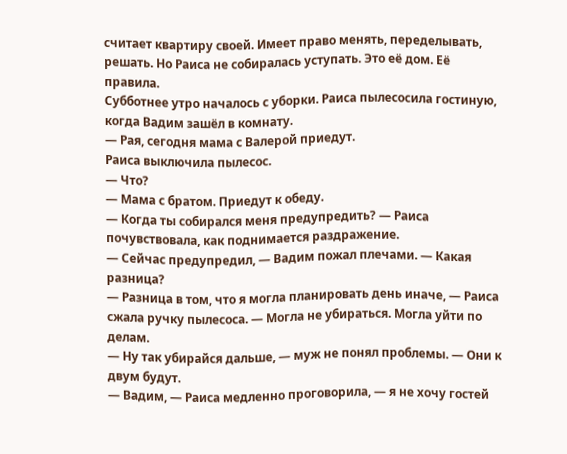считает квартиру своей. Имеет право менять, переделывать, решать. Но Раиса не собиралась уступать. Это её дом. Её правила.
Субботнее утро началось с уборки. Раиса пылесосила гостиную, когда Вадим зашёл в комнату.
— Рая, сегодня мама с Валерой приедут.
Раиса выключила пылесос.
— Что?
— Мама с братом. Приедут к обеду.
— Когда ты собирался меня предупредить? — Раиса почувствовала, как поднимается раздражение.
— Сейчас предупредил, — Вадим пожал плечами. — Какая разница?
— Разница в том, что я могла планировать день иначе, — Раиса сжала ручку пылесоса. — Могла не убираться. Могла уйти по делам.
— Ну так убирайся дальше, — муж не понял проблемы. — Они к двум будут.
— Вадим, — Раиса медленно проговорила, — я не хочу гостей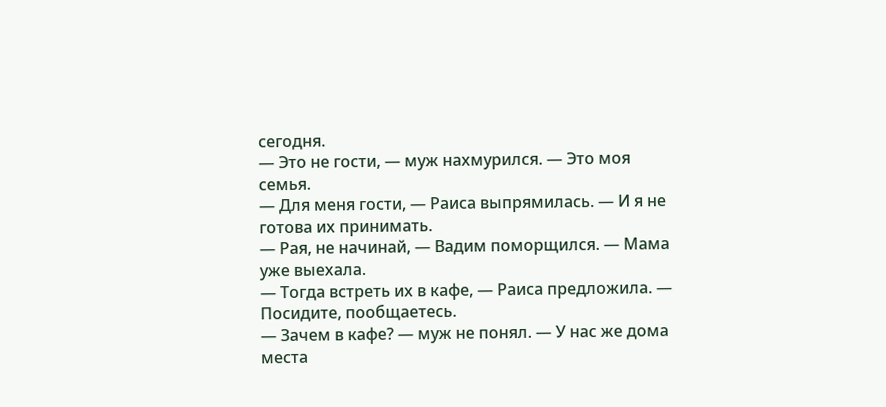сегодня.
— Это не гости, — муж нахмурился. — Это моя семья.
— Для меня гости, — Раиса выпрямилась. — И я не готова их принимать.
— Рая, не начинай, — Вадим поморщился. — Мама уже выехала.
— Тогда встреть их в кафе, — Раиса предложила. — Посидите, пообщаетесь.
— Зачем в кафе? — муж не понял. — У нас же дома места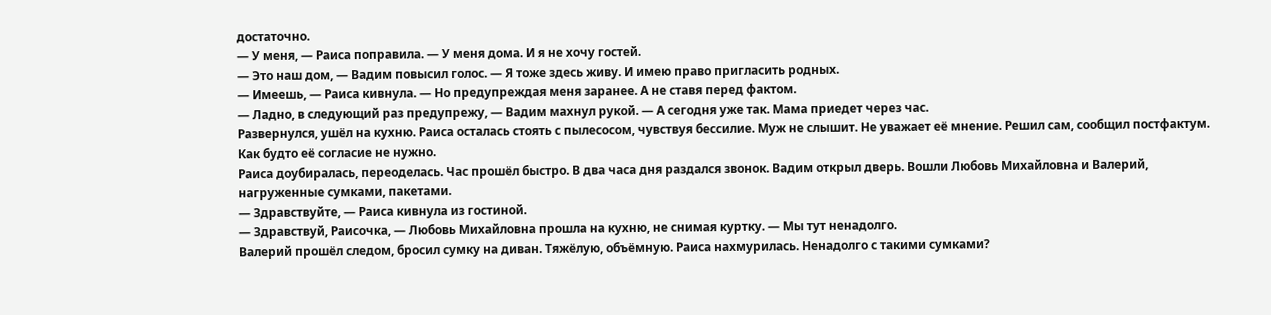достаточно.
— У меня, — Раиса поправила. — У меня дома. И я не хочу гостей.
— Это наш дом, — Вадим повысил голос. — Я тоже здесь живу. И имею право пригласить родных.
— Имеешь, — Раиса кивнула. — Но предупреждая меня заранее. А не ставя перед фактом.
— Ладно, в следующий раз предупрежу, — Вадим махнул рукой. — А сегодня уже так. Мама приедет через час.
Развернулся, ушёл на кухню. Раиса осталась стоять с пылесосом, чувствуя бессилие. Муж не слышит. Не уважает её мнение. Решил сам, сообщил постфактум. Как будто её согласие не нужно.
Раиса доубиралась, переоделась. Час прошёл быстро. В два часа дня раздался звонок. Вадим открыл дверь. Вошли Любовь Михайловна и Валерий, нагруженные сумками, пакетами.
— Здравствуйте, — Раиса кивнула из гостиной.
— Здравствуй, Раисочка, — Любовь Михайловна прошла на кухню, не снимая куртку. — Мы тут ненадолго.
Валерий прошёл следом, бросил сумку на диван. Тяжёлую, объёмную. Раиса нахмурилась. Ненадолго с такими сумками?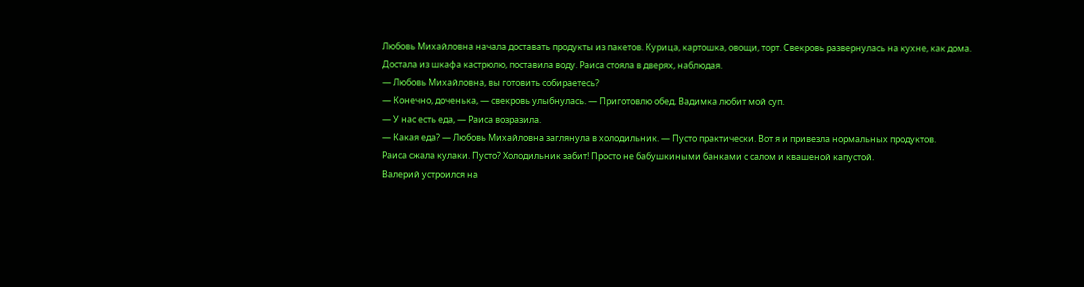Любовь Михайловна начала доставать продукты из пакетов. Курица, картошка, овощи, торт. Свекровь развернулась на кухне, как дома. Достала из шкафа кастрюлю, поставила воду. Раиса стояла в дверях, наблюдая.
— Любовь Михайловна, вы готовить собираетесь?
— Конечно, доченька, — свекровь улыбнулась. — Приготовлю обед. Вадимка любит мой суп.
— У нас есть еда, — Раиса возразила.
— Какая еда? — Любовь Михайловна заглянула в холодильник. — Пусто практически. Вот я и привезла нормальных продуктов.
Раиса сжала кулаки. Пусто? Холодильник забит! Просто не бабушкиными банками с салом и квашеной капустой.
Валерий устроился на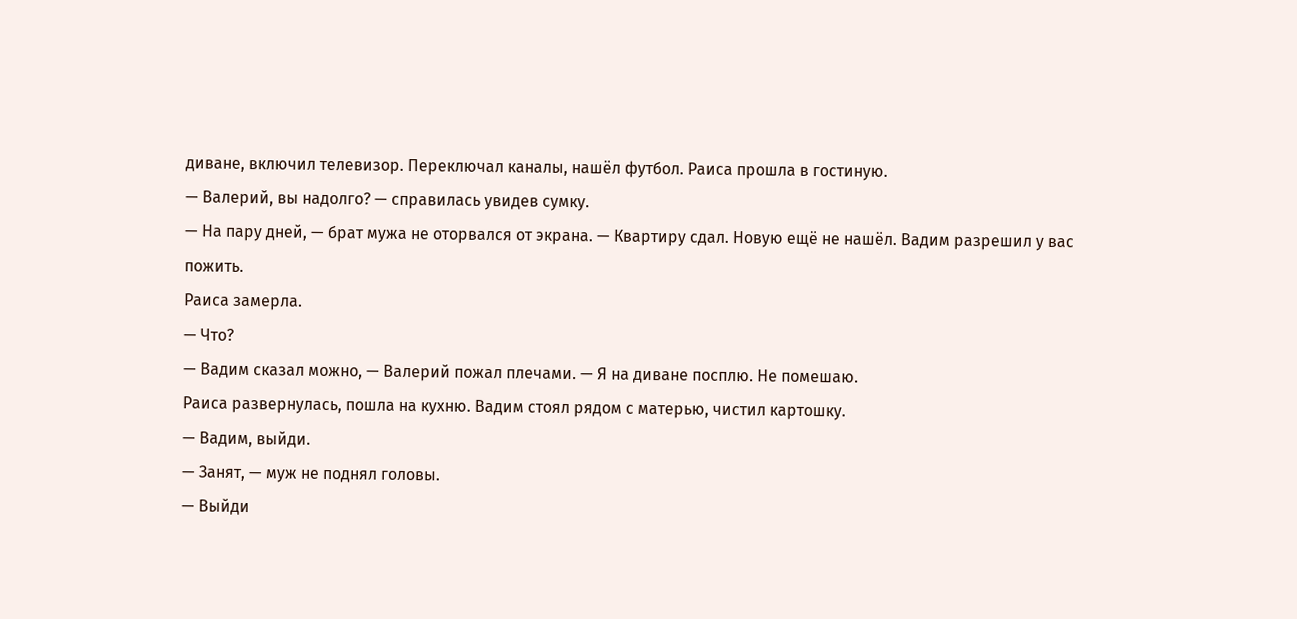диване, включил телевизор. Переключал каналы, нашёл футбол. Раиса прошла в гостиную.
— Валерий, вы надолго? — справилась увидев сумку.
— На пару дней, — брат мужа не оторвался от экрана. — Квартиру сдал. Новую ещё не нашёл. Вадим разрешил у вас пожить.
Раиса замерла.
— Что?
— Вадим сказал можно, — Валерий пожал плечами. — Я на диване посплю. Не помешаю.
Раиса развернулась, пошла на кухню. Вадим стоял рядом с матерью, чистил картошку.
— Вадим, выйди.
— Занят, — муж не поднял головы.
— Выйди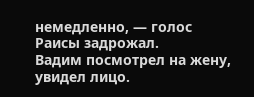немедленно, — голос Раисы задрожал.
Вадим посмотрел на жену, увидел лицо.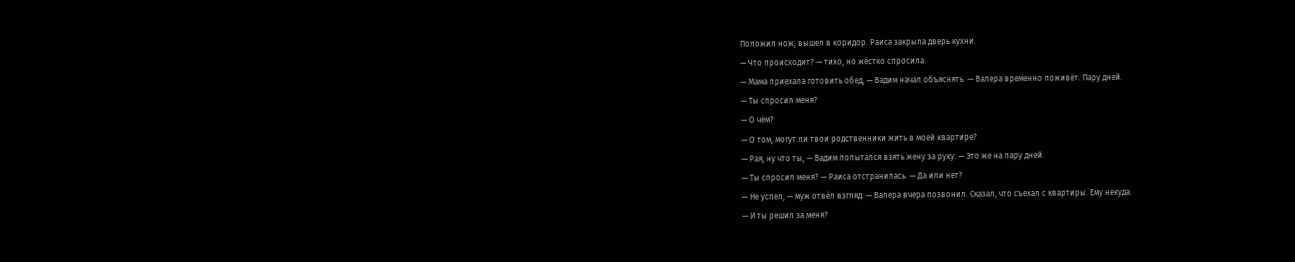Положил нож, вышел в коридор. Раиса закрыла дверь кухни.
— Что происходит? — тихо, но жёстко спросила.
— Мама приехала готовить обед, — Вадим начал объяснять. — Валера временно поживёт. Пару дней.
— Ты спросил меня?
— О чём?
— О том, могут ли твои родственники жить в моей квартире?
— Рая, ну что ты, — Вадим попытался взять жену за руку. — Это же на пару дней.
— Ты спросил меня? — Раиса отстранилась. — Да или нет?
— Не успел, — муж отвёл взгляд. — Валера вчера позвонил. Сказал, что съехал с квартиры. Ему некуда.
— И ты решил за меня?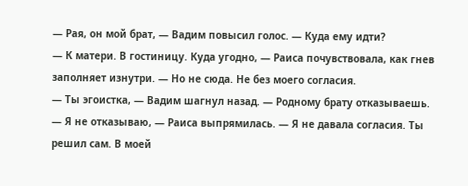— Рая, он мой брат, — Вадим повысил голос. — Куда ему идти?
— К матери. В гостиницу. Куда угодно, — Раиса почувствовала, как гнев заполняет изнутри. — Но не сюда. Не без моего согласия.
— Ты эгоистка, — Вадим шагнул назад. — Родному брату отказываешь.
— Я не отказываю, — Раиса выпрямилась. — Я не давала согласия. Ты решил сам. В моей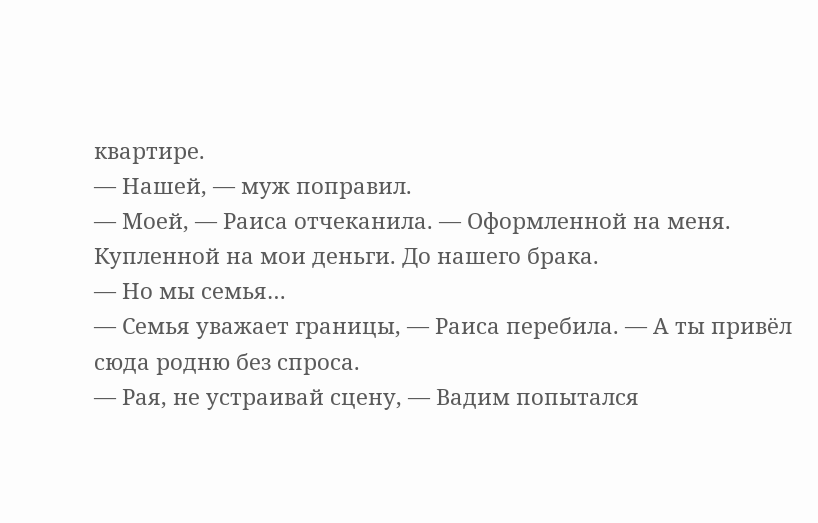квартире.
— Нашей, — муж поправил.
— Моей, — Раиса отчеканила. — Оформленной на меня. Купленной на мои деньги. До нашего брака.
— Но мы семья…
— Семья уважает границы, — Раиса перебила. — А ты привёл сюда родню без спроса.
— Рая, не устраивай сцену, — Вадим попытался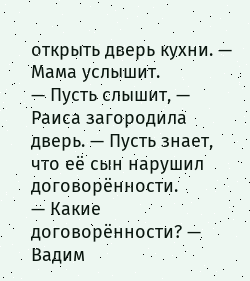открыть дверь кухни. — Мама услышит.
— Пусть слышит, — Раиса загородила дверь. — Пусть знает, что её сын нарушил договорённости.
— Какие договорённости? — Вадим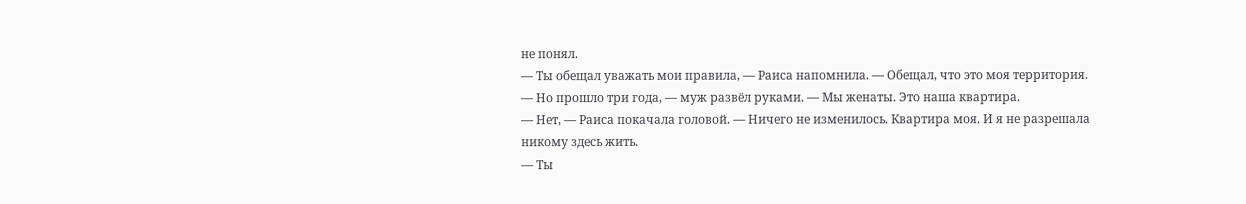не понял.
— Ты обещал уважать мои правила, — Раиса напомнила. — Обещал, что это моя территория.
— Но прошло три года, — муж развёл руками. — Мы женаты. Это наша квартира.
— Нет, — Раиса покачала головой. — Ничего не изменилось. Квартира моя. И я не разрешала никому здесь жить.
— Ты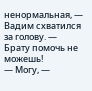ненормальная, — Вадим схватился за голову. — Брату помочь не можешь!
— Могу, —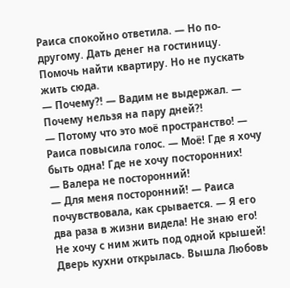Раиса спокойно ответила. — Но по-другому. Дать денег на гостиницу. Помочь найти квартиру. Но не пускать жить сюда.
— Почему?! — Вадим не выдержал. — Почему нельзя на пару дней?!
— Потому что это моё пространство! — Раиса повысила голос. — Моё! Где я хочу быть одна! Где не хочу посторонних!
— Валера не посторонний!
— Для меня посторонний! — Раиса почувствовала, как срывается. — Я его два раза в жизни видела! Не знаю его! Не хочу с ним жить под одной крышей!
Дверь кухни открылась. Вышла Любовь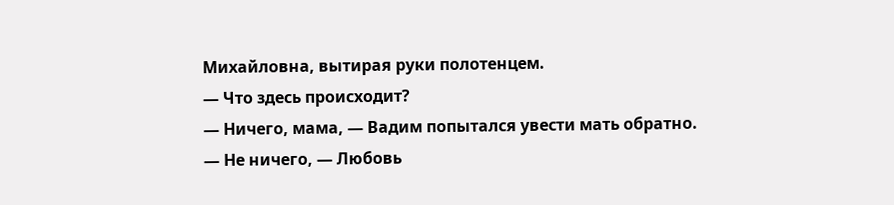Михайловна, вытирая руки полотенцем.
— Что здесь происходит?
— Ничего, мама, — Вадим попытался увести мать обратно.
— Не ничего, — Любовь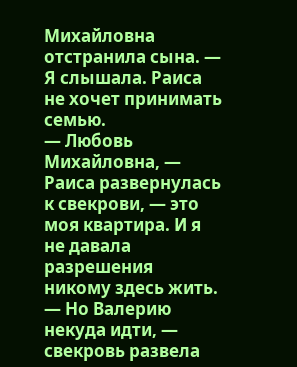Михайловна отстранила сына. — Я слышала. Раиса не хочет принимать семью.
— Любовь Михайловна, — Раиса развернулась к свекрови, — это моя квартира. И я не давала разрешения никому здесь жить.
— Но Валерию некуда идти, — свекровь развела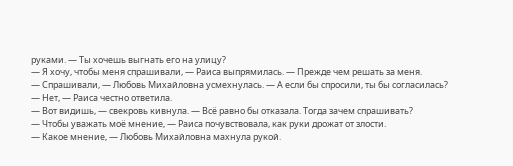руками. — Ты хочешь выгнать его на улицу?
— Я хочу, чтобы меня спрашивали, — Раиса выпрямилась. — Прежде чем решать за меня.
— Спрашивали, — Любовь Михайловна усмехнулась. — А если бы спросили, ты бы согласилась?
— Нет, — Раиса честно ответила.
— Вот видишь, — свекровь кивнула. — Всё равно бы отказала. Тогда зачем спрашивать?
— Чтобы уважать моё мнение, — Раиса почувствовала, как руки дрожат от злости.
— Какое мнение, — Любовь Михайловна махнула рукой.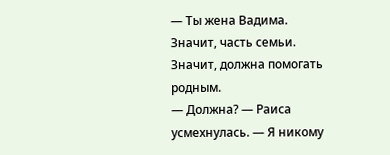— Ты жена Вадима. Значит, часть семьи. Значит, должна помогать родным.
— Должна? — Раиса усмехнулась. — Я никому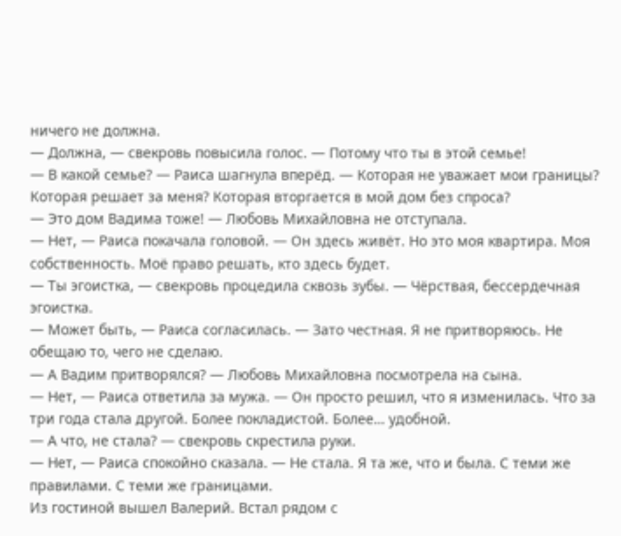ничего не должна.
— Должна, — свекровь повысила голос. — Потому что ты в этой семье!
— В какой семье? — Раиса шагнула вперёд. — Которая не уважает мои границы? Которая решает за меня? Которая вторгается в мой дом без спроса?
— Это дом Вадима тоже! — Любовь Михайловна не отступала.
— Нет, — Раиса покачала головой. — Он здесь живёт. Но это моя квартира. Моя собственность. Моё право решать, кто здесь будет.
— Ты эгоистка, — свекровь процедила сквозь зубы. — Чёрствая, бессердечная эгоистка.
— Может быть, — Раиса согласилась. — Зато честная. Я не притворяюсь. Не обещаю то, чего не сделаю.
— А Вадим притворялся? — Любовь Михайловна посмотрела на сына.
— Нет, — Раиса ответила за мужа. — Он просто решил, что я изменилась. Что за три года стала другой. Более покладистой. Более… удобной.
— А что, не стала? — свекровь скрестила руки.
— Нет, — Раиса спокойно сказала. — Не стала. Я та же, что и была. С теми же правилами. С теми же границами.
Из гостиной вышел Валерий. Встал рядом с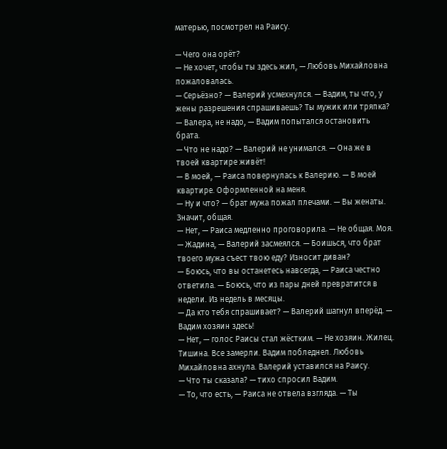матерью, посмотрел на Раису.

— Чего она орёт?
— Не хочет, чтобы ты здесь жил, — Любовь Михайловна пожаловалась.
— Серьёзно? — Валерий усмехнулся. — Вадим, ты что, у жены разрешения спрашиваешь? Ты мужик или тряпка?
— Валера, не надо, — Вадим попытался остановить брата.
— Что не надо? — Валерий не унимался. — Она же в твоей квартире живёт!
— В моей, — Раиса повернулась к Валерию. — В моей квартире. Оформленной на меня.
— Ну и что? — брат мужа пожал плечами. — Вы женаты. Значит, общая.
— Нет, — Раиса медленно проговорила. — Не общая. Моя.
— Жадина, — Валерий засмеялся. — Боишься, что брат твоего мужа съест твою еду? Износит диван?
— Боюсь, что вы останетесь навсегда, — Раиса честно ответила. — Боюсь, что из пары дней превратится в недели. Из недель в месяцы.
— Да кто тебя спрашивает? — Валерий шагнул вперёд. — Вадим хозяин здесь!
— Нет, — голос Раисы стал жёстким. — Не хозяин. Жилец.
Тишина. Все замерли. Вадим побледнел. Любовь Михайловна ахнула. Валерий уставился на Раису.
— Что ты сказала? — тихо спросил Вадим.
— То, что есть, — Раиса не отвела взгляда. — Ты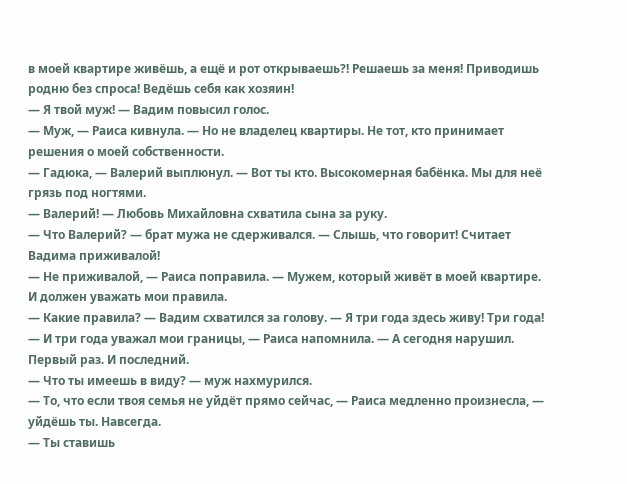в моей квартире живёшь, а ещё и рот открываешь?! Решаешь за меня! Приводишь родню без спроса! Ведёшь себя как хозяин!
— Я твой муж! — Вадим повысил голос.
— Муж, — Раиса кивнула. — Но не владелец квартиры. Не тот, кто принимает решения о моей собственности.
— Гадюка, — Валерий выплюнул. — Вот ты кто. Высокомерная бабёнка. Мы для неё грязь под ногтями.
— Валерий! — Любовь Михайловна схватила сына за руку.
— Что Валерий? — брат мужа не сдерживался. — Слышь, что говорит! Считает Вадима приживалой!
— Не приживалой, — Раиса поправила. — Мужем, который живёт в моей квартире. И должен уважать мои правила.
— Какие правила? — Вадим схватился за голову. — Я три года здесь живу! Три года!
— И три года уважал мои границы, — Раиса напомнила. — А сегодня нарушил. Первый раз. И последний.
— Что ты имеешь в виду? — муж нахмурился.
— То, что если твоя семья не уйдёт прямо сейчас, — Раиса медленно произнесла, — уйдёшь ты. Навсегда.
— Ты ставишь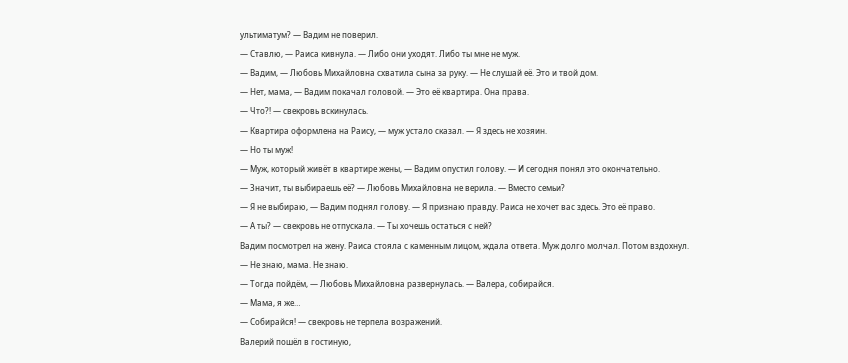ультиматум? — Вадим не поверил.
— Ставлю, — Раиса кивнула. — Либо они уходят. Либо ты мне не муж.
— Вадим, — Любовь Михайловна схватила сына за руку. — Не слушай её. Это и твой дом.
— Нет, мама, — Вадим покачал головой. — Это её квартира. Она права.
— Что?! — свекровь вскинулась.
— Квартира оформлена на Раису, — муж устало сказал. — Я здесь не хозяин.
— Но ты муж!
— Муж, который живёт в квартире жены, — Вадим опустил голову. — И сегодня понял это окончательно.
— Значит, ты выбираешь её? — Любовь Михайловна не верила. — Вместо семьи?
— Я не выбираю, — Вадим поднял голову. — Я признаю правду. Раиса не хочет вас здесь. Это её право.
— А ты? — свекровь не отпускала. — Ты хочешь остаться с ней?
Вадим посмотрел на жену. Раиса стояла с каменным лицом, ждала ответа. Муж долго молчал. Потом вздохнул.
— Не знаю, мама. Не знаю.
— Тогда пойдём, — Любовь Михайловна развернулась. — Валера, собирайся.
— Мама, я же…
— Собирайся! — свекровь не терпела возражений.
Валерий пошёл в гостиную,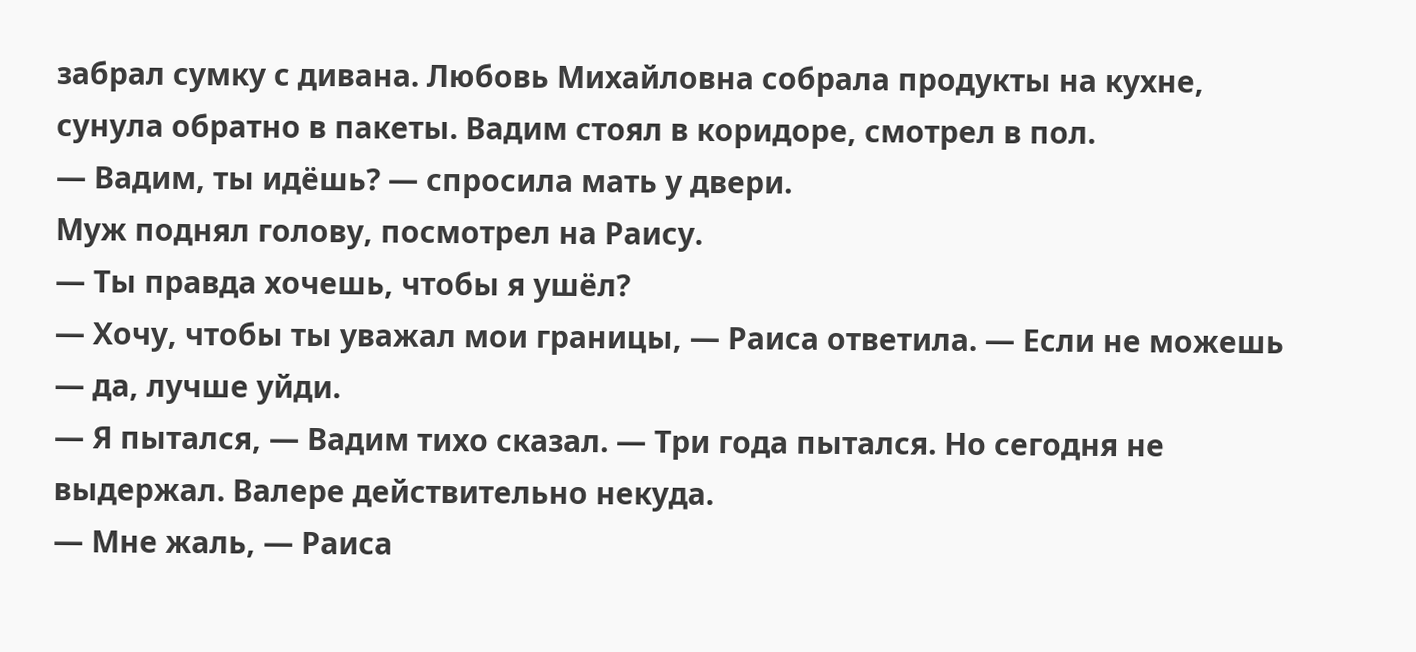забрал сумку с дивана. Любовь Михайловна собрала продукты на кухне, сунула обратно в пакеты. Вадим стоял в коридоре, смотрел в пол.
— Вадим, ты идёшь? — спросила мать у двери.
Муж поднял голову, посмотрел на Раису.
— Ты правда хочешь, чтобы я ушёл?
— Хочу, чтобы ты уважал мои границы, — Раиса ответила. — Если не можешь — да, лучше уйди.
— Я пытался, — Вадим тихо сказал. — Три года пытался. Но сегодня не выдержал. Валере действительно некуда.
— Мне жаль, — Раиса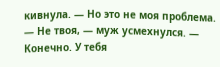кивнула. — Но это не моя проблема.
— Не твоя, — муж усмехнулся. — Конечно. У тебя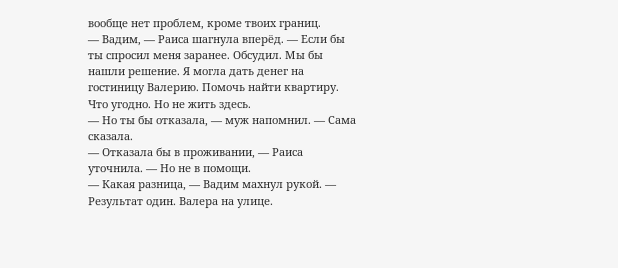вообще нет проблем, кроме твоих границ.
— Вадим, — Раиса шагнула вперёд. — Если бы ты спросил меня заранее. Обсудил. Мы бы нашли решение. Я могла дать денег на гостиницу Валерию. Помочь найти квартиру. Что угодно. Но не жить здесь.
— Но ты бы отказала, — муж напомнил. — Сама сказала.
— Отказала бы в проживании, — Раиса уточнила. — Но не в помощи.
— Какая разница, — Вадим махнул рукой. — Результат один. Валера на улице.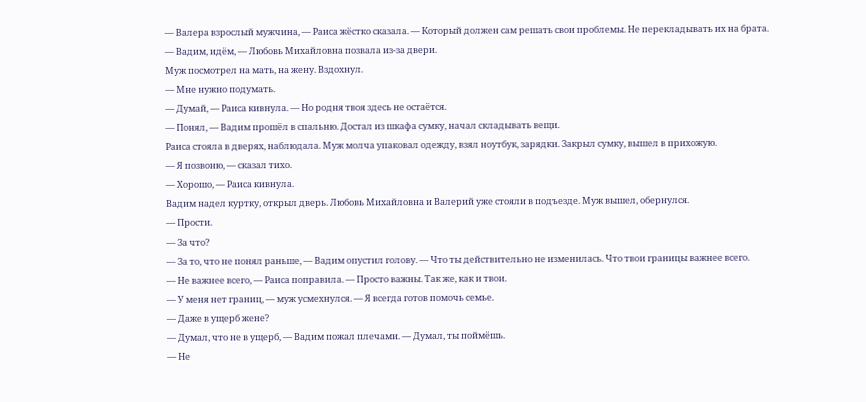— Валера взрослый мужчина, — Раиса жёстко сказала. — Который должен сам решать свои проблемы. Не перекладывать их на брата.
— Вадим, идём, — Любовь Михайловна позвала из-за двери.
Муж посмотрел на мать, на жену. Вздохнул.
— Мне нужно подумать.
— Думай, — Раиса кивнула. — Но родня твоя здесь не остаётся.
— Понял, — Вадим прошёл в спальню. Достал из шкафа сумку, начал складывать вещи.
Раиса стояла в дверях, наблюдала. Муж молча упаковал одежду, взял ноутбук, зарядки. Закрыл сумку, вышел в прихожую.
— Я позвоню, — сказал тихо.
— Хорошо, — Раиса кивнула.
Вадим надел куртку, открыл дверь. Любовь Михайловна и Валерий уже стояли в подъезде. Муж вышел, обернулся.
— Прости.
— За что?
— За то, что не понял раньше, — Вадим опустил голову. — Что ты действительно не изменилась. Что твои границы важнее всего.
— Не важнее всего, — Раиса поправила. — Просто важны. Так же, как и твои.
— У меня нет границ, — муж усмехнулся. — Я всегда готов помочь семье.
— Даже в ущерб жене?
— Думал, что не в ущерб, — Вадим пожал плечами. — Думал, ты поймёшь.
— Не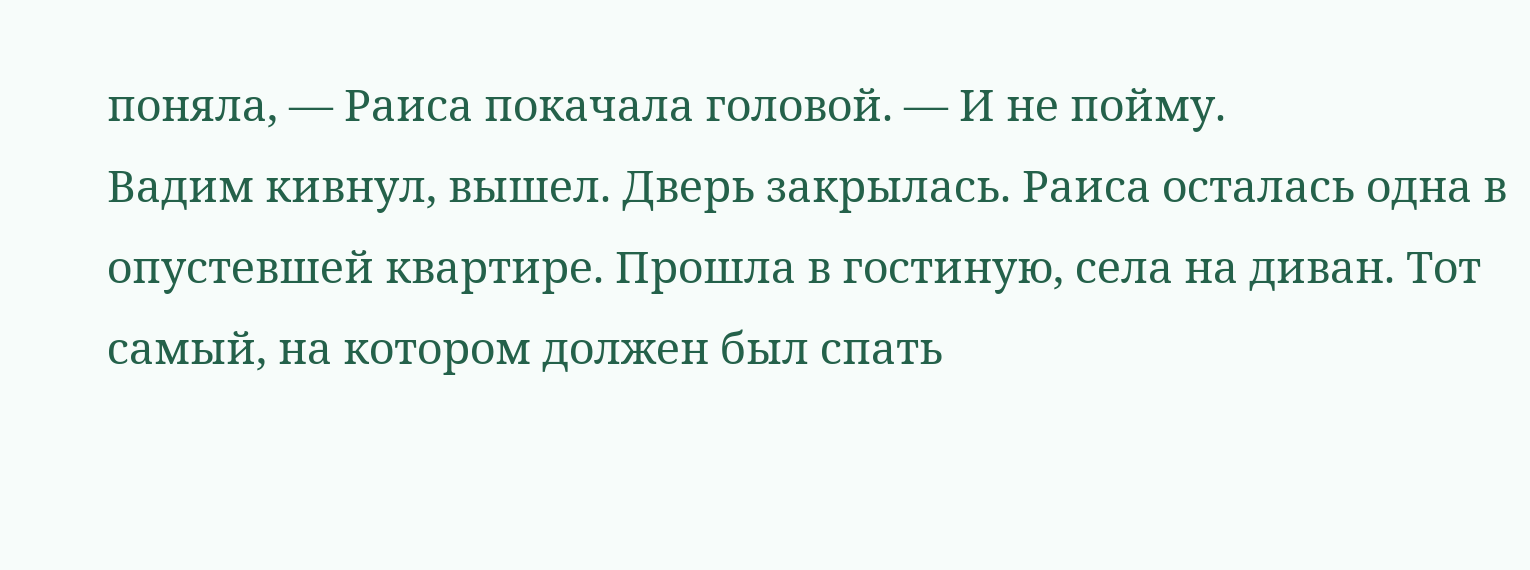поняла, — Раиса покачала головой. — И не пойму.
Вадим кивнул, вышел. Дверь закрылась. Раиса осталась одна в опустевшей квартире. Прошла в гостиную, села на диван. Тот самый, на котором должен был спать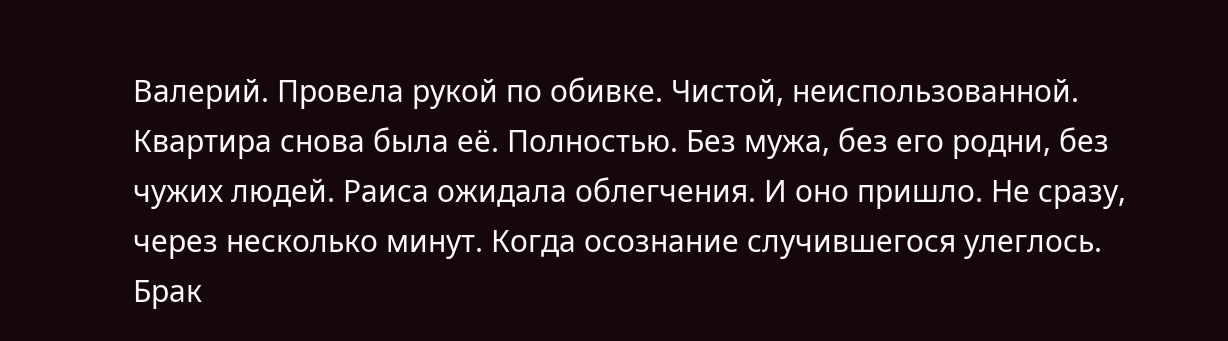Валерий. Провела рукой по обивке. Чистой, неиспользованной.
Квартира снова была её. Полностью. Без мужа, без его родни, без чужих людей. Раиса ожидала облегчения. И оно пришло. Не сразу, через несколько минут. Когда осознание случившегося улеглось.
Брак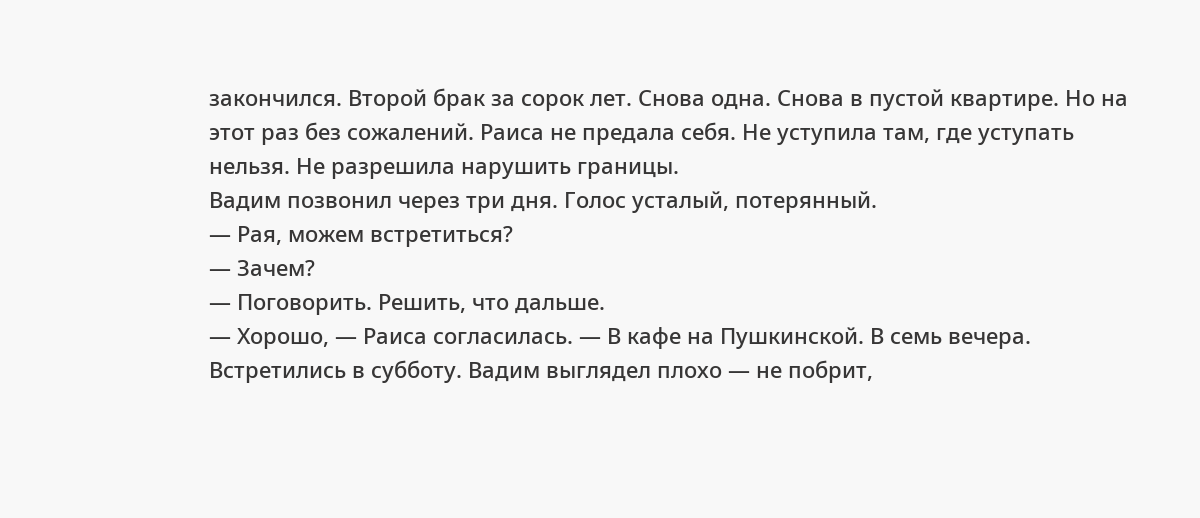закончился. Второй брак за сорок лет. Снова одна. Снова в пустой квартире. Но на этот раз без сожалений. Раиса не предала себя. Не уступила там, где уступать нельзя. Не разрешила нарушить границы.
Вадим позвонил через три дня. Голос усталый, потерянный.
— Рая, можем встретиться?
— Зачем?
— Поговорить. Решить, что дальше.
— Хорошо, — Раиса согласилась. — В кафе на Пушкинской. В семь вечера.
Встретились в субботу. Вадим выглядел плохо — не побрит,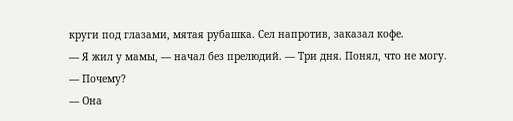круги под глазами, мятая рубашка. Сел напротив, заказал кофе.
— Я жил у мамы, — начал без прелюдий. — Три дня. Понял, что не могу.
— Почему?
— Она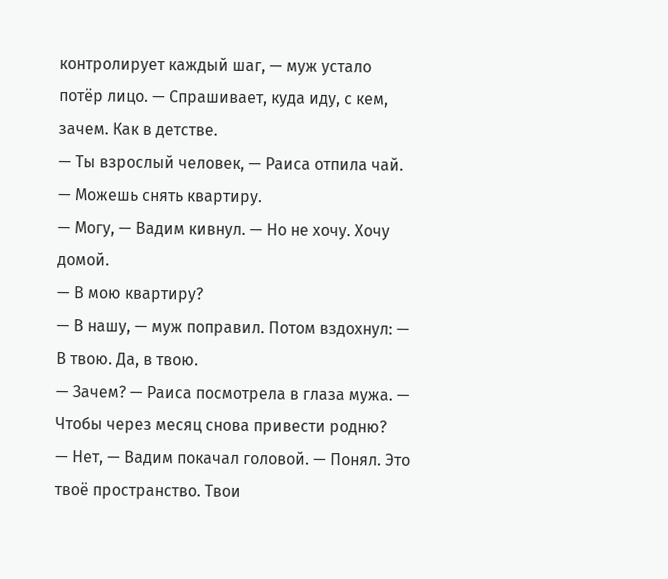контролирует каждый шаг, — муж устало потёр лицо. — Спрашивает, куда иду, с кем, зачем. Как в детстве.
— Ты взрослый человек, — Раиса отпила чай. — Можешь снять квартиру.
— Могу, — Вадим кивнул. — Но не хочу. Хочу домой.
— В мою квартиру?
— В нашу, — муж поправил. Потом вздохнул: — В твою. Да, в твою.
— Зачем? — Раиса посмотрела в глаза мужа. — Чтобы через месяц снова привести родню?
— Нет, — Вадим покачал головой. — Понял. Это твоё пространство. Твои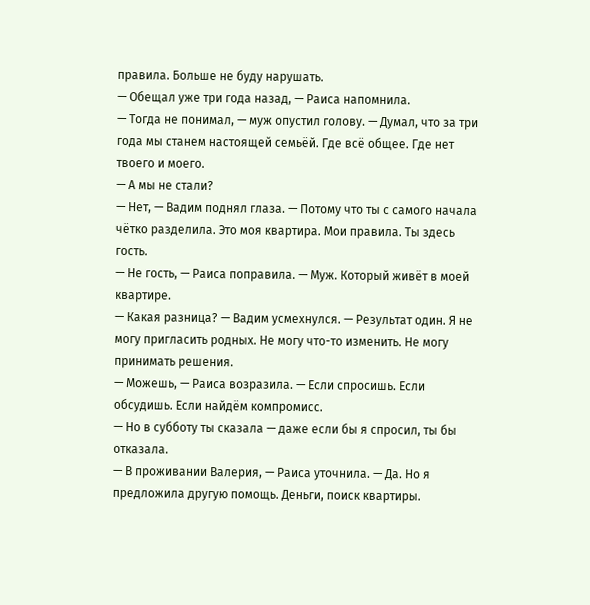правила. Больше не буду нарушать.
— Обещал уже три года назад, — Раиса напомнила.
— Тогда не понимал, — муж опустил голову. — Думал, что за три года мы станем настоящей семьёй. Где всё общее. Где нет твоего и моего.
— А мы не стали?
— Нет, — Вадим поднял глаза. — Потому что ты с самого начала чётко разделила. Это моя квартира. Мои правила. Ты здесь гость.
— Не гость, — Раиса поправила. — Муж. Который живёт в моей квартире.
— Какая разница? — Вадим усмехнулся. — Результат один. Я не могу пригласить родных. Не могу что-то изменить. Не могу принимать решения.
— Можешь, — Раиса возразила. — Если спросишь. Если обсудишь. Если найдём компромисс.
— Но в субботу ты сказала — даже если бы я спросил, ты бы отказала.
— В проживании Валерия, — Раиса уточнила. — Да. Но я предложила другую помощь. Деньги, поиск квартиры.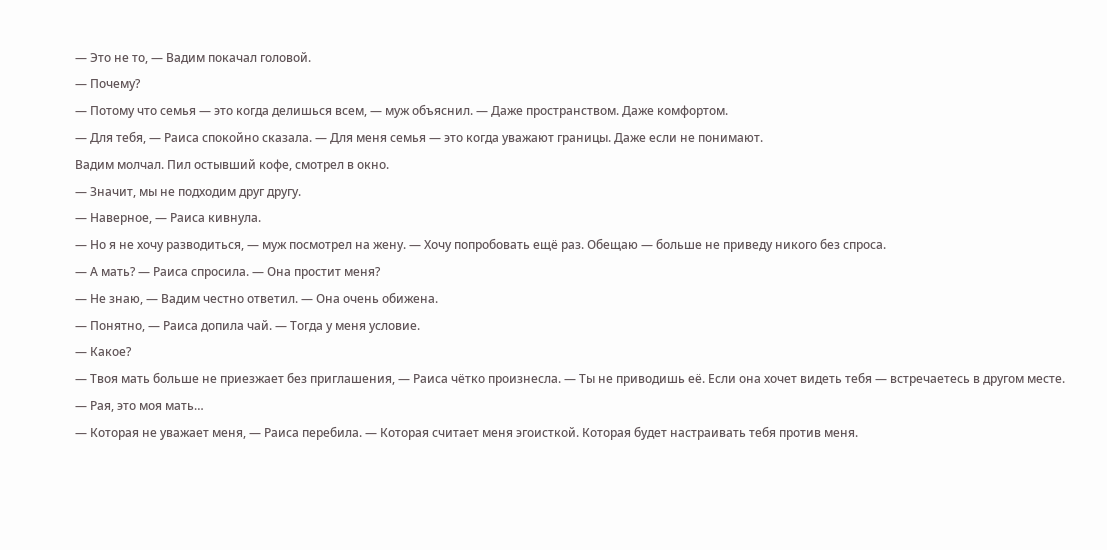— Это не то, — Вадим покачал головой.
— Почему?
— Потому что семья — это когда делишься всем, — муж объяснил. — Даже пространством. Даже комфортом.
— Для тебя, — Раиса спокойно сказала. — Для меня семья — это когда уважают границы. Даже если не понимают.
Вадим молчал. Пил остывший кофе, смотрел в окно.
— Значит, мы не подходим друг другу.
— Наверное, — Раиса кивнула.
— Но я не хочу разводиться, — муж посмотрел на жену. — Хочу попробовать ещё раз. Обещаю — больше не приведу никого без спроса.
— А мать? — Раиса спросила. — Она простит меня?
— Не знаю, — Вадим честно ответил. — Она очень обижена.
— Понятно, — Раиса допила чай. — Тогда у меня условие.
— Какое?
— Твоя мать больше не приезжает без приглашения, — Раиса чётко произнесла. — Ты не приводишь её. Если она хочет видеть тебя — встречаетесь в другом месте.
— Рая, это моя мать…
— Которая не уважает меня, — Раиса перебила. — Которая считает меня эгоисткой. Которая будет настраивать тебя против меня.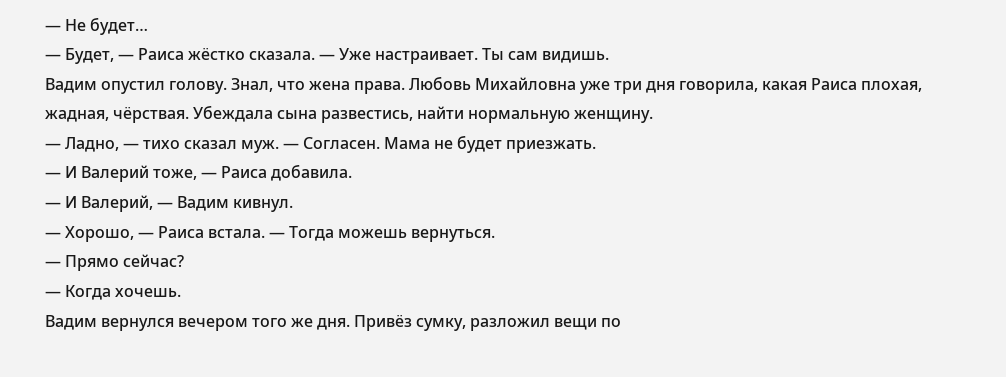— Не будет…
— Будет, — Раиса жёстко сказала. — Уже настраивает. Ты сам видишь.
Вадим опустил голову. Знал, что жена права. Любовь Михайловна уже три дня говорила, какая Раиса плохая, жадная, чёрствая. Убеждала сына развестись, найти нормальную женщину.
— Ладно, — тихо сказал муж. — Согласен. Мама не будет приезжать.
— И Валерий тоже, — Раиса добавила.
— И Валерий, — Вадим кивнул.
— Хорошо, — Раиса встала. — Тогда можешь вернуться.
— Прямо сейчас?
— Когда хочешь.
Вадим вернулся вечером того же дня. Привёз сумку, разложил вещи по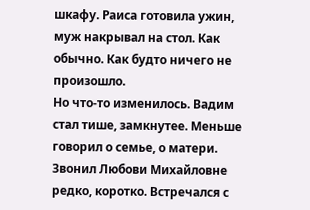шкафу. Раиса готовила ужин, муж накрывал на стол. Как обычно. Как будто ничего не произошло.
Но что-то изменилось. Вадим стал тише, замкнутее. Меньше говорил о семье, о матери. Звонил Любови Михайловне редко, коротко. Встречался с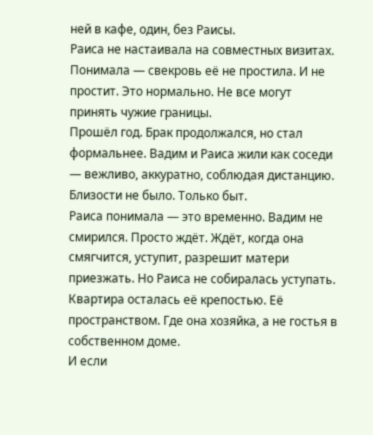ней в кафе, один, без Раисы.
Раиса не настаивала на совместных визитах. Понимала — свекровь её не простила. И не простит. Это нормально. Не все могут принять чужие границы.
Прошёл год. Брак продолжался, но стал формальнее. Вадим и Раиса жили как соседи — вежливо, аккуратно, соблюдая дистанцию. Близости не было. Только быт.
Раиса понимала — это временно. Вадим не смирился. Просто ждёт. Ждёт, когда она смягчится, уступит, разрешит матери приезжать. Но Раиса не собиралась уступать. Квартира осталась её крепостью. Её пространством. Где она хозяйка, а не гостья в собственном доме.
И если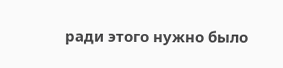ради этого нужно было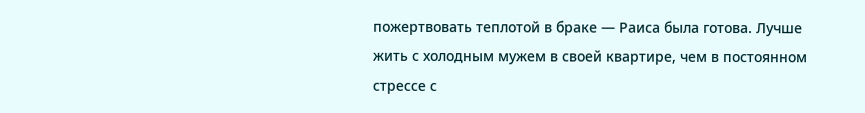пожертвовать теплотой в браке — Раиса была готова. Лучше жить с холодным мужем в своей квартире, чем в постоянном стрессе с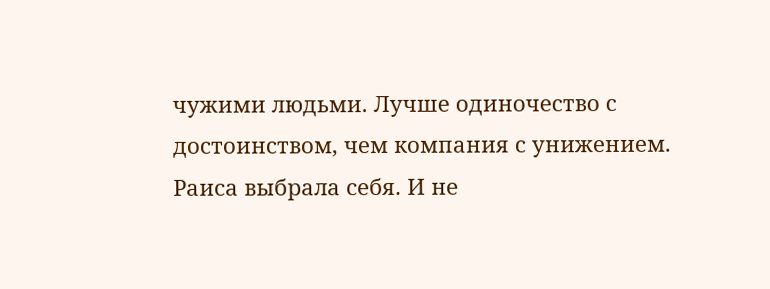чужими людьми. Лучше одиночество с достоинством, чем компания с унижением.
Раиса выбрала себя. И не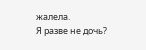жалела.
Я разве не дочь?